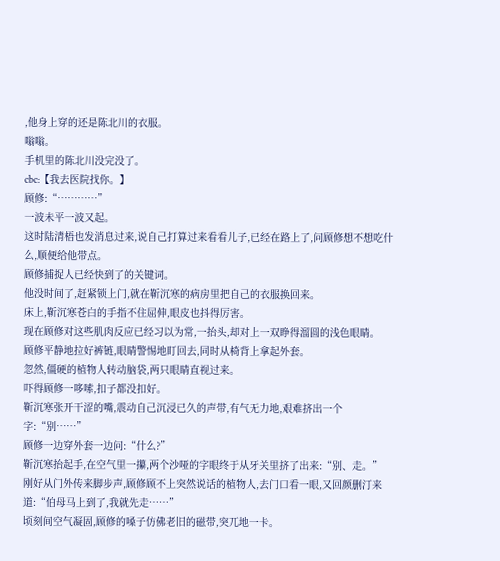,他身上穿的还是陈北川的衣服。
嗡嗡。
手机里的陈北川没完没了。
cbc:【我去医院找你。】
顾修:“…………”
一波未平一波又起。
这时陆清梧也发消息过来,说自己打算过来看看儿子,已经在路上了,问顾修想不想吃什么,顺便给他带点。
顾修捕捉人已经快到了的关键词。
他没时间了,赶紧锁上门,就在靳沉寒的病房里把自己的衣服换回来。
床上,靳沉寒苍白的手指不住屈伸,眼皮也抖得厉害。
现在顾修对这些肌肉反应已经习以为常,一抬头,却对上一双睁得溜圆的浅色眼睛。
顾修平静地拉好裤链,眼睛警惕地盯回去,同时从椅背上拿起外套。
忽然,僵硬的植物人转动脑袋,两只眼睛直视过来。
吓得顾修一哆嗦,扣子都没扣好。
靳沉寒张开干涩的嘴,震动自己沉浸已久的声带,有气无力地,艰难挤出一个字:“别……”
顾修一边穿外套一边问:“什么?”
靳沉寒抬起手,在空气里一攥,两个沙哑的字眼终于从牙关里挤了出来:“别、走。”
刚好从门外传来脚步声,顾修顾不上突然说话的植物人,去门口看一眼,又回颜删汀来道:“伯母马上到了,我就先走……”
顷刻间空气凝固,顾修的嗓子仿佛老旧的磁带,突兀地一卡。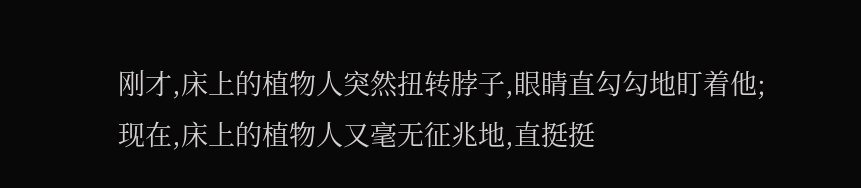刚才,床上的植物人突然扭转脖子,眼睛直勾勾地盯着他;现在,床上的植物人又毫无征兆地,直挺挺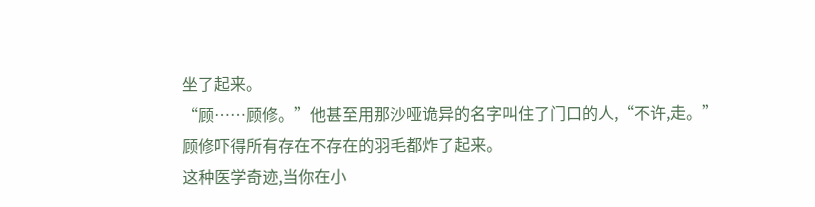坐了起来。
“顾……顾修。”他甚至用那沙哑诡异的名字叫住了门口的人,“不许,走。”
顾修吓得所有存在不存在的羽毛都炸了起来。
这种医学奇迹,当你在小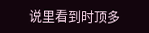说里看到时顶多